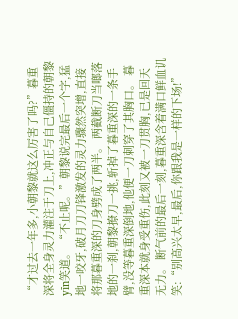“才过去一年多,小朝黎就这么厉害了吗?”暮重深将全身灵力灌注于刀上,冲正与自己僵持的朝黎yīn笑道。 “不止呢。”朝黎说完最后一个字,猛地一咬牙,破月刀刀锋激发的灵力骤然突增,直接将那暮重深的刀身劈成了两半。 两截断刀当啷落地的一刹,朝黎撩刀一挑,斩掉了暮重深的一条手臂,没等暮重深倒地,他便一刀刺穿了其胸口。 暮重深本就身受重伤,此刻又被一刀贯胸,已是回天无力。 断气前的最后一刻,暮重深含着满口鲜血讥笑:“别高兴太早,最后,你跟我是一样的下场!”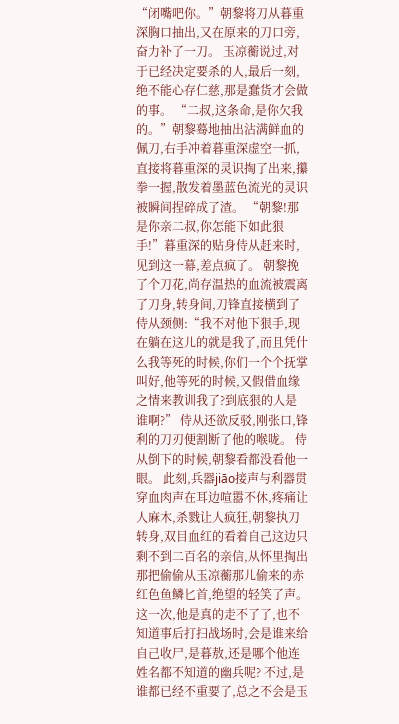“闭嘴吧你。”朝黎将刀从暮重深胸口抽出,又在原来的刀口旁,奋力补了一刀。 玉凉蘅说过,对于已经决定要杀的人,最后一刻,绝不能心存仁慈,那是蠢货才会做的事。 “二叔,这条命,是你欠我的。”朝黎蓦地抽出沾满鲜血的佩刀,右手冲着暮重深虚空一抓,直接将暮重深的灵识掏了出来,攥拳一握,散发着墨蓝色流光的灵识被瞬间捏碎成了渣。 “朝黎!那是你亲二叔,你怎能下如此狠手!”暮重深的贴身侍从赶来时,见到这一幕,差点疯了。 朝黎挽了个刀花,尚存温热的血流被震离了刀身,转身间,刀锋直接横到了侍从颈侧:“我不对他下狠手,现在躺在这儿的就是我了,而且凭什么我等死的时候,你们一个个抚掌叫好,他等死的时候,又假借血缘之情来教训我了?到底狠的人是谁啊?” 侍从还欲反驳,刚张口,锋利的刀刃便割断了他的喉咙。 侍从倒下的时候,朝黎看都没看他一眼。 此刻,兵器jiāo接声与利器贯穿血肉声在耳边喧嚣不休,疼痛让人麻木,杀戮让人疯狂,朝黎执刀转身,双目血红的看着自己这边只剩不到二百名的亲信,从怀里掏出那把偷偷从玉凉蘅那儿偷来的赤红色鱼鳞匕首,绝望的轻笑了声。 这一次,他是真的走不了了,也不知道事后打扫战场时,会是谁来给自己收尸,是暮敖,还是哪个他连姓名都不知道的幽兵呢? 不过,是谁都已经不重要了,总之不会是玉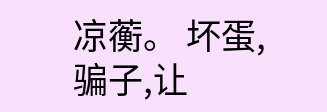凉蘅。 坏蛋,骗子,让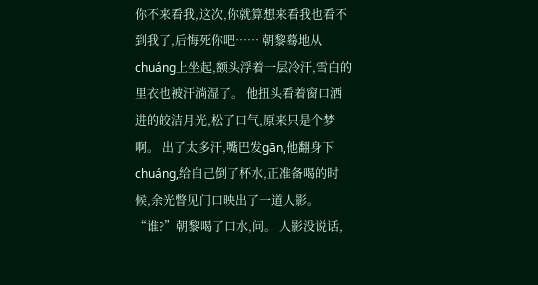你不来看我,这次,你就算想来看我也看不到我了,后悔死你吧…… 朝黎蓦地从chuáng上坐起,额头浮着一层冷汗,雪白的里衣也被汗淌湿了。 他扭头看着窗口洒进的皎洁月光,松了口气,原来只是个梦啊。 出了太多汗,嘴巴发gān,他翻身下chuáng,给自己倒了杯水,正准备喝的时候,余光瞥见门口映出了一道人影。 “谁?”朝黎喝了口水,问。 人影没说话,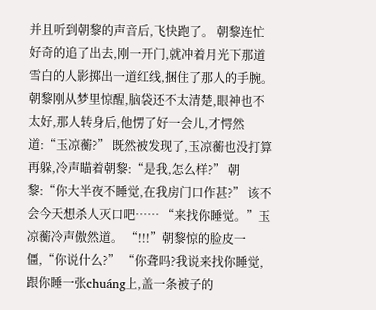并且听到朝黎的声音后,飞快跑了。 朝黎连忙好奇的追了出去,刚一开门,就冲着月光下那道雪白的人影掷出一道红线,捆住了那人的手腕。 朝黎刚从梦里惊醒,脑袋还不太清楚,眼神也不太好,那人转身后,他愣了好一会儿,才愕然道:“玉凉蘅?” 既然被发现了,玉凉蘅也没打算再躲,冷声瞄着朝黎:“是我,怎么样?” 朝黎:“你大半夜不睡觉,在我房门口作甚?” 该不会今天想杀人灭口吧…… “来找你睡觉。”玉凉蘅冷声傲然道。 “!!!”朝黎惊的脸皮一僵,“你说什么?” “你聋吗?我说来找你睡觉,跟你睡一张chuáng上,盖一条被子的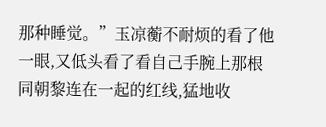那种睡觉。”玉凉蘅不耐烦的看了他一眼,又低头看了看自己手腕上那根同朝黎连在一起的红线,猛地收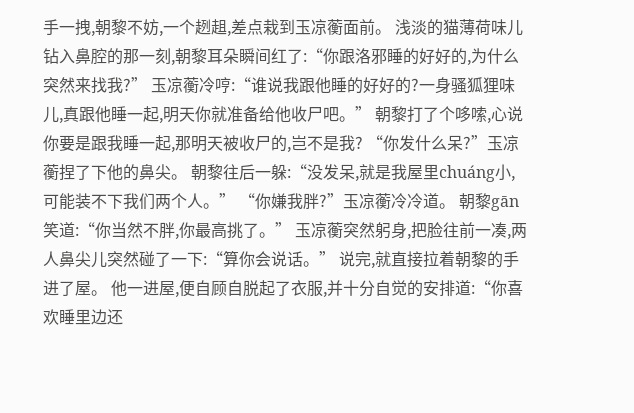手一拽,朝黎不妨,一个趔趄,差点栽到玉凉蘅面前。 浅淡的猫薄荷味儿钻入鼻腔的那一刻,朝黎耳朵瞬间红了:“你跟洛邪睡的好好的,为什么突然来找我?” 玉凉蘅冷哼:“谁说我跟他睡的好好的?一身骚狐狸味儿,真跟他睡一起,明天你就准备给他收尸吧。” 朝黎打了个哆嗦,心说你要是跟我睡一起,那明天被收尸的,岂不是我? “你发什么呆?”玉凉蘅捏了下他的鼻尖。 朝黎往后一躲:“没发呆,就是我屋里chuáng小,可能装不下我们两个人。” “你嫌我胖?”玉凉蘅冷冷道。 朝黎gān笑道:“你当然不胖,你最高挑了。” 玉凉蘅突然躬身,把脸往前一凑,两人鼻尖儿突然碰了一下:“算你会说话。” 说完,就直接拉着朝黎的手进了屋。 他一进屋,便自顾自脱起了衣服,并十分自觉的安排道:“你喜欢睡里边还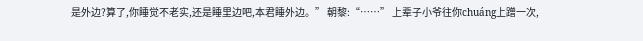是外边?算了,你睡觉不老实,还是睡里边吧,本君睡外边。” 朝黎:“……” 上辈子小爷往你chuáng上蹭一次,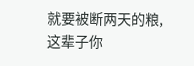就要被断两天的粮,这辈子你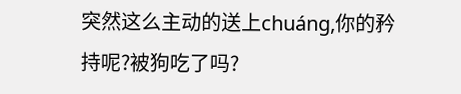突然这么主动的送上chuáng,你的矜持呢?被狗吃了吗?